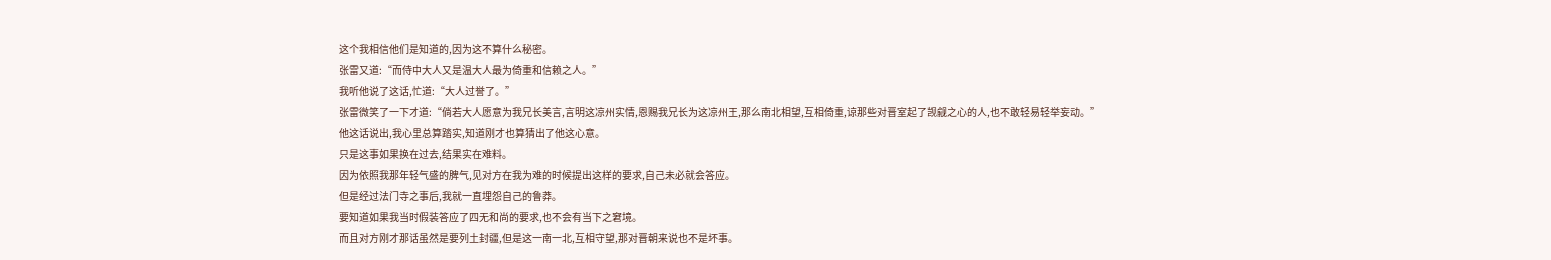这个我相信他们是知道的,因为这不算什么秘密。
张雷又道:“而侍中大人又是温大人最为倚重和信赖之人。”
我听他说了这话,忙道:“大人过誉了。”
张雷微笑了一下才道:“倘若大人愿意为我兄长美言,言明这凉州实情,恩赐我兄长为这凉州王,那么南北相望,互相倚重,谅那些对晋室起了觊觎之心的人,也不敢轻易轻举妄动。”
他这话说出,我心里总算踏实,知道刚才也算猜出了他这心意。
只是这事如果换在过去,结果实在难料。
因为依照我那年轻气盛的脾气,见对方在我为难的时候提出这样的要求,自己未必就会答应。
但是经过法门寺之事后,我就一直埋怨自己的鲁莽。
要知道如果我当时假装答应了四无和尚的要求,也不会有当下之窘境。
而且对方刚才那话虽然是要列土封疆,但是这一南一北,互相守望,那对晋朝来说也不是坏事。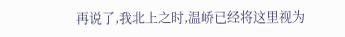再说了,我北上之时,温峤已经将这里视为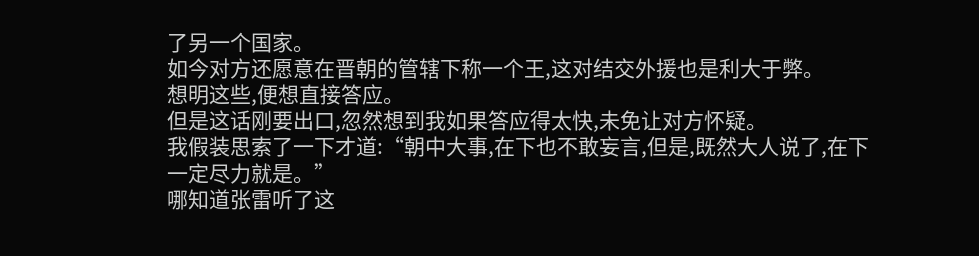了另一个国家。
如今对方还愿意在晋朝的管辖下称一个王,这对结交外援也是利大于弊。
想明这些,便想直接答应。
但是这话刚要出口,忽然想到我如果答应得太快,未免让对方怀疑。
我假装思索了一下才道:“朝中大事,在下也不敢妄言,但是,既然大人说了,在下一定尽力就是。”
哪知道张雷听了这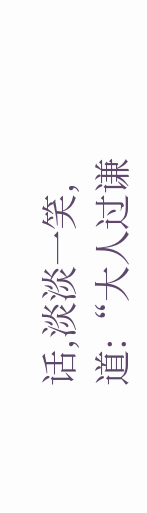话,淡淡一笑,道:“大人过谦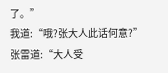了。”
我道:“哦?张大人此话何意?”
张雷道:“大人受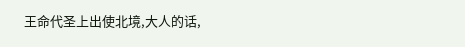王命代圣上出使北境,大人的话,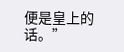便是皇上的话。”